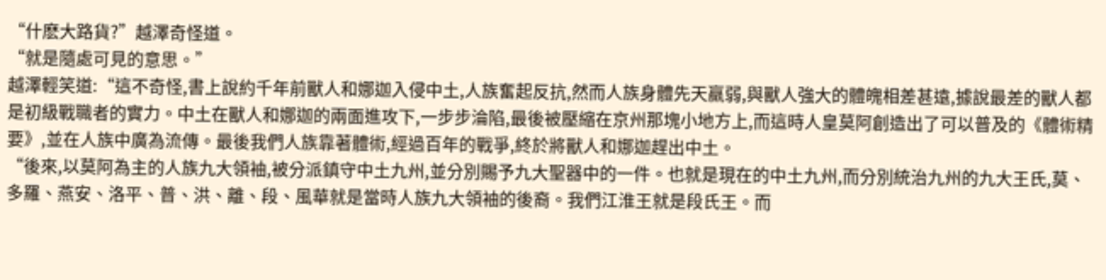“什麽大路貨?”越澤奇怪道。
“就是隨處可見的意思。”
越澤輕笑道:“這不奇怪,書上說約千年前獸人和娜迦入侵中土,人族奮起反抗,然而人族身體先天羸弱,與獸人強大的體魄相差甚遠,據說最差的獸人都是初級戰職者的實力。中土在獸人和娜迦的兩面進攻下,一步步淪陷,最後被壓縮在京州那塊小地方上,而這時人皇莫阿創造出了可以普及的《體術精要》,並在人族中廣為流傳。最後我們人族靠著體術,經過百年的戰爭,終於將獸人和娜迦趕出中土。
“後來,以莫阿為主的人族九大領袖,被分派鎮守中土九州,並分別賜予九大聖器中的一件。也就是現在的中土九州,而分別統治九州的九大王氏,莫、多羅、燕安、洛平、普、洪、離、段、風華就是當時人族九大領袖的後裔。我們江淮王就是段氏王。而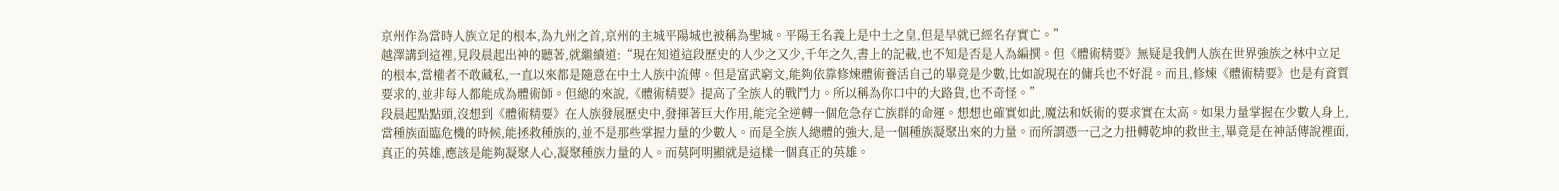京州作為當時人族立足的根本,為九州之首,京州的主城平陽城也被稱為聖城。平陽王名義上是中土之皇,但是早就已經名存實亡。”
越澤講到這裡,見段晨起出神的聽著,就繼續道:“現在知道這段歷史的人少之又少,千年之久,書上的記載,也不知是否是人為編撰。但《體術精要》無疑是我們人族在世界強族之林中立足的根本,當權者不敢藏私,一直以來都是隨意在中土人族中流傳。但是富武窮文,能夠依靠修煉體術養活自己的畢竟是少數,比如說現在的傭兵也不好混。而且,修煉《體術精要》也是有資質要求的,並非每人都能成為體術師。但總的來說,《體術精要》提高了全族人的戰鬥力。所以稱為你口中的大路貨,也不奇怪。”
段晨起點點頭,沒想到《體術精要》在人族發展歷史中,發揮著巨大作用,能完全逆轉一個危急存亡族群的命運。想想也確實如此,魔法和妖術的要求實在太高。如果力量掌握在少數人身上,當種族面臨危機的時候,能拯救種族的,並不是那些掌握力量的少數人。而是全族人總體的強大,是一個種族凝聚出來的力量。而所謂憑一己之力扭轉乾坤的救世主,畢竟是在神話傳說裡面,真正的英雄,應該是能夠凝聚人心,凝聚種族力量的人。而莫阿明顯就是這樣一個真正的英雄。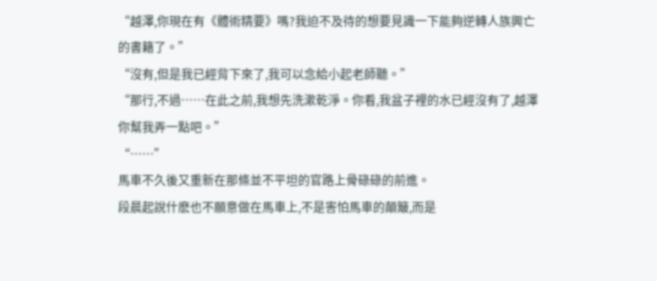“越澤,你現在有《體術精要》嗎?我迫不及待的想要見識一下能夠逆轉人族興亡的書籍了。”
“沒有,但是我已經背下來了,我可以念給小起老師聽。”
“那行,不過……在此之前,我想先洗漱乾淨。你看,我盆子裡的水已經沒有了,越澤你幫我弄一點吧。”
“……”
馬車不久後又重新在那條並不平坦的官路上骨碌碌的前進。
段晨起說什麽也不願意做在馬車上,不是害怕馬車的顛簸,而是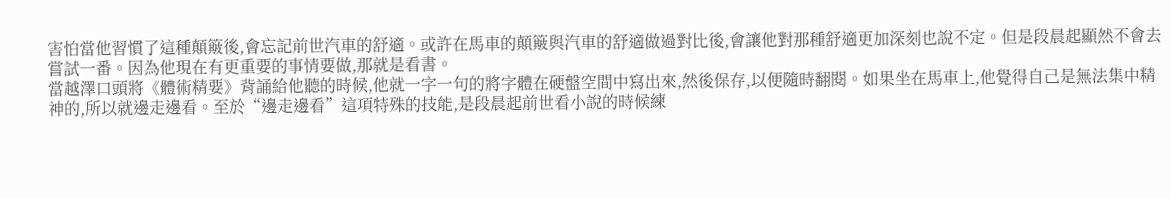害怕當他習慣了這種顛簸後,會忘記前世汽車的舒適。或許在馬車的顛簸與汽車的舒適做過對比後,會讓他對那種舒適更加深刻也說不定。但是段晨起顯然不會去嘗試一番。因為他現在有更重要的事情要做,那就是看書。
當越澤口頭將《體術精要》背誦給他聽的時候,他就一字一句的將字體在硬盤空間中寫出來,然後保存,以便隨時翻閱。如果坐在馬車上,他覺得自己是無法集中精神的,所以就邊走邊看。至於“邊走邊看”這項特殊的技能,是段晨起前世看小說的時候練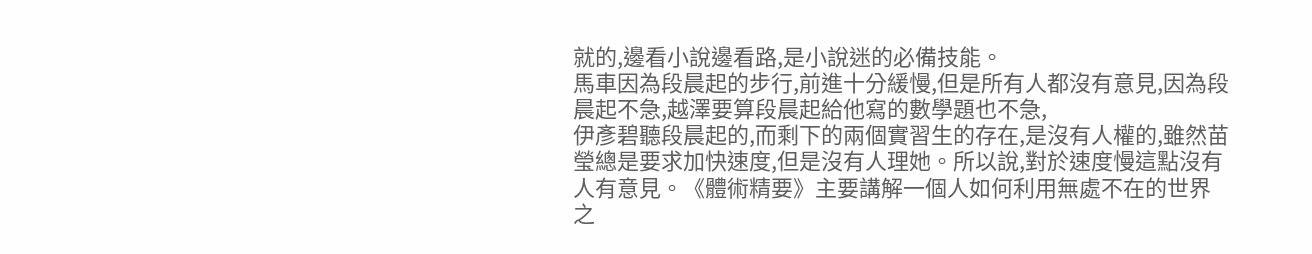就的,邊看小說邊看路,是小說迷的必備技能。
馬車因為段晨起的步行,前進十分緩慢,但是所有人都沒有意見,因為段晨起不急,越澤要算段晨起給他寫的數學題也不急,
伊彥碧聽段晨起的,而剩下的兩個實習生的存在,是沒有人權的,雖然苗瑩總是要求加快速度,但是沒有人理她。所以說,對於速度慢這點沒有人有意見。《體術精要》主要講解一個人如何利用無處不在的世界之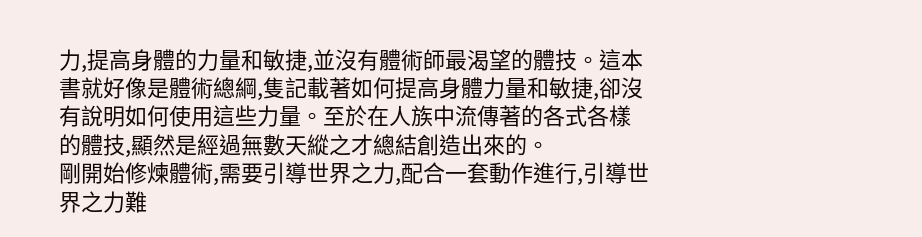力,提高身體的力量和敏捷,並沒有體術師最渴望的體技。這本書就好像是體術總綱,隻記載著如何提高身體力量和敏捷,卻沒有說明如何使用這些力量。至於在人族中流傳著的各式各樣的體技,顯然是經過無數天縱之才總結創造出來的。
剛開始修煉體術,需要引導世界之力,配合一套動作進行,引導世界之力難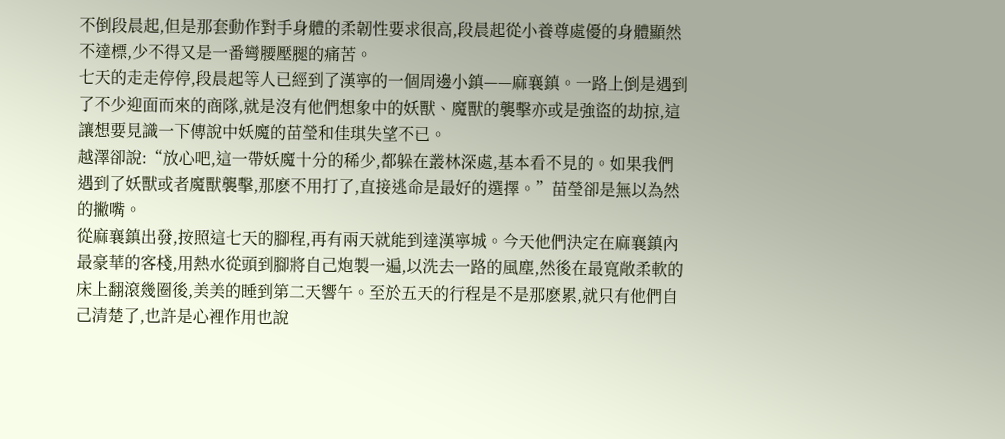不倒段晨起,但是那套動作對手身體的柔韌性要求很高,段晨起從小養尊處優的身體顯然不達標,少不得又是一番彎腰壓腿的痛苦。
七天的走走停停,段晨起等人已經到了漢寧的一個周邊小鎮——麻襄鎮。一路上倒是遇到了不少迎面而來的商隊,就是沒有他們想象中的妖獸、魔獸的襲擊亦或是強盜的劫掠,這讓想要見識一下傳說中妖魔的苗瑩和佳琪失望不已。
越澤卻說:“放心吧,這一帶妖魔十分的稀少,都躲在叢林深處,基本看不見的。如果我們遇到了妖獸或者魔獸襲擊,那麽不用打了,直接逃命是最好的選擇。”苗瑩卻是無以為然的撇嘴。
從麻襄鎮出發,按照這七天的腳程,再有兩天就能到達漢寧城。今天他們決定在麻襄鎮內最豪華的客棧,用熱水從頭到腳將自己炮製一遍,以洗去一路的風塵,然後在最寬敞柔軟的床上翻滾幾圈後,美美的睡到第二天響午。至於五天的行程是不是那麽累,就只有他們自己清楚了,也許是心裡作用也說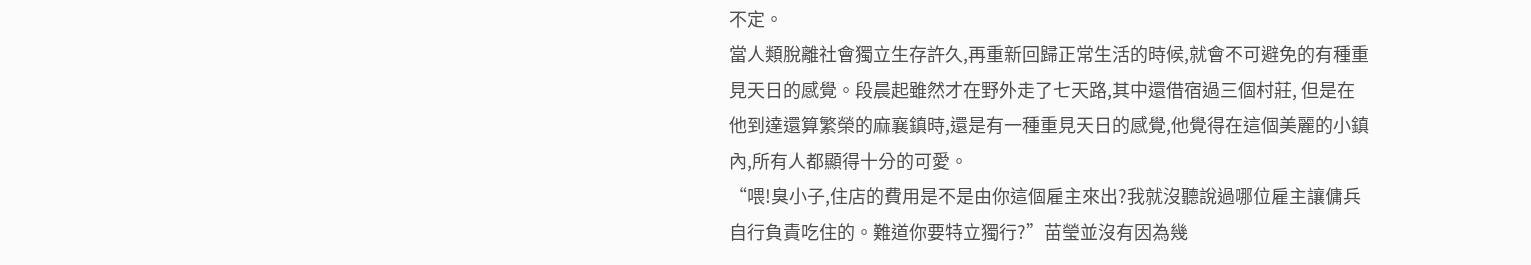不定。
當人類脫離社會獨立生存許久,再重新回歸正常生活的時候,就會不可避免的有種重見天日的感覺。段晨起雖然才在野外走了七天路,其中還借宿過三個村莊, 但是在他到達還算繁榮的麻襄鎮時,還是有一種重見天日的感覺,他覺得在這個美麗的小鎮內,所有人都顯得十分的可愛。
“喂!臭小子,住店的費用是不是由你這個雇主來出?我就沒聽說過哪位雇主讓傭兵自行負責吃住的。難道你要特立獨行?”苗瑩並沒有因為幾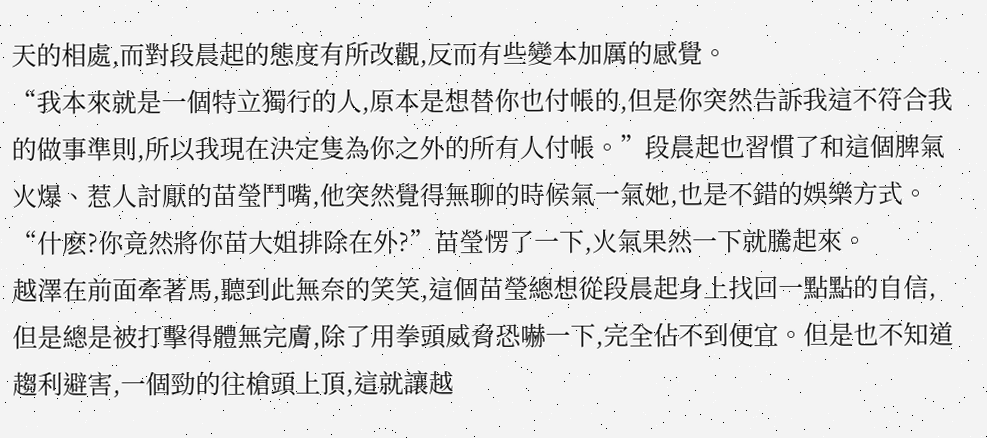天的相處,而對段晨起的態度有所改觀,反而有些變本加厲的感覺。
“我本來就是一個特立獨行的人,原本是想替你也付帳的,但是你突然告訴我這不符合我的做事準則,所以我現在決定隻為你之外的所有人付帳。”段晨起也習慣了和這個脾氣火爆、惹人討厭的苗瑩鬥嘴,他突然覺得無聊的時候氣一氣她,也是不錯的娛樂方式。
“什麽?你竟然將你苗大姐排除在外?”苗瑩愣了一下,火氣果然一下就騰起來。
越澤在前面牽著馬,聽到此無奈的笑笑,這個苗瑩總想從段晨起身上找回一點點的自信,但是總是被打擊得體無完膚,除了用拳頭威脅恐嚇一下,完全佔不到便宜。但是也不知道趨利避害,一個勁的往槍頭上頂,這就讓越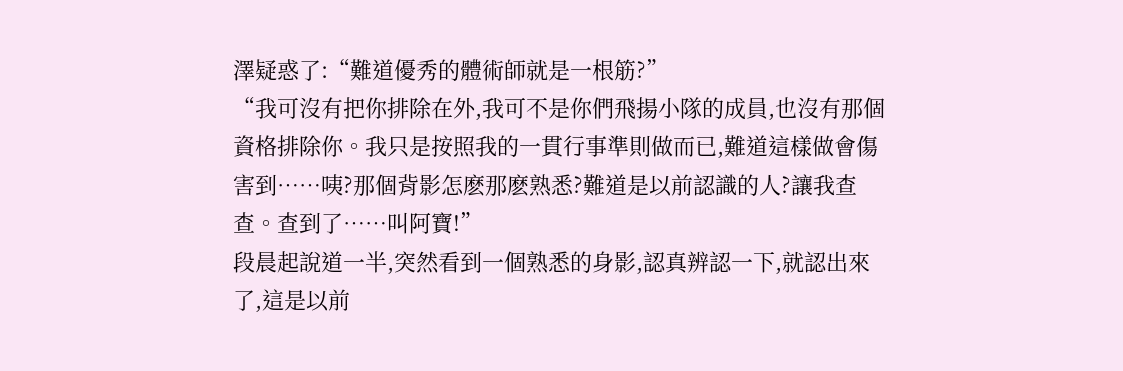澤疑惑了:“難道優秀的體術師就是一根筋?”
“我可沒有把你排除在外,我可不是你們飛揚小隊的成員,也沒有那個資格排除你。我只是按照我的一貫行事準則做而已,難道這樣做會傷害到……咦?那個背影怎麽那麽熟悉?難道是以前認識的人?讓我查查。查到了……叫阿寶!”
段晨起說道一半,突然看到一個熟悉的身影,認真辨認一下,就認出來了,這是以前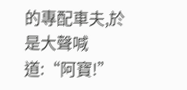的專配車夫,於是大聲喊道:“阿寶!”